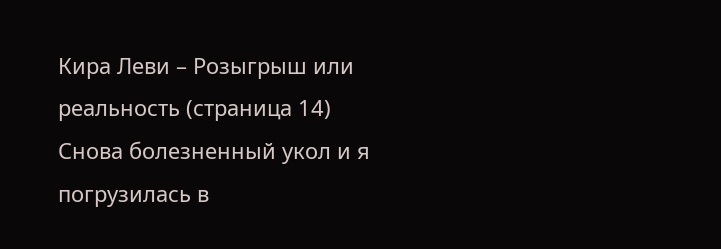Кира Леви – Розыгрыш или реальность (страница 14)
Снова болезненный укол и я погрузилась в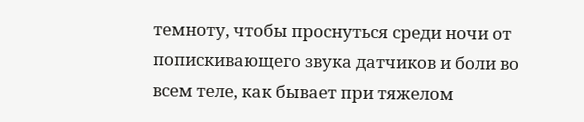темноту, чтобы проснуться среди ночи от попискивающего звука датчиков и боли во всем теле, как бывает при тяжелом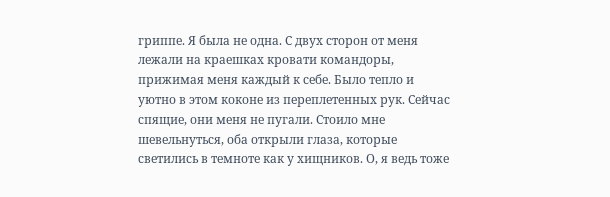гриппе. Я была не одна. С двух сторон от меня лежали на краешках кровати командоры, прижимая меня каждый к себе. Было тепло и уютно в этом коконе из переплетенных рук. Сейчас спящие, они меня не пугали. Стоило мне шевельнуться, оба открыли глаза, которые светились в темноте как у хищников. О, я ведь тоже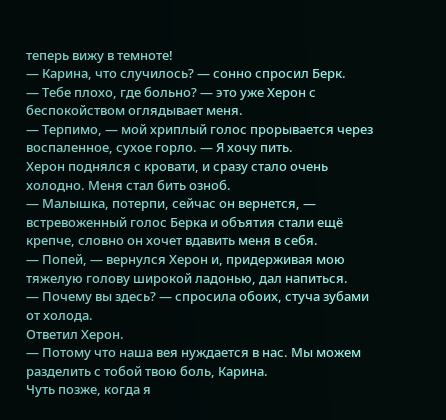теперь вижу в темноте!
— Карина, что случилось? — сонно спросил Берк.
— Тебе плохо, где больно? — это уже Херон с беспокойством оглядывает меня.
— Терпимо, — мой хриплый голос прорывается через воспаленное, сухое горло. — Я хочу пить.
Херон поднялся с кровати, и сразу стало очень холодно. Меня стал бить озноб.
— Малышка, потерпи, сейчас он вернется, — встревоженный голос Берка и объятия стали ещё крепче, словно он хочет вдавить меня в себя.
— Попей, — вернулся Херон и, придерживая мою тяжелую голову широкой ладонью, дал напиться.
— Почему вы здесь? — спросила обоих, стуча зубами от холода.
Ответил Херон.
— Потому что наша вея нуждается в нас. Мы можем разделить с тобой твою боль, Карина.
Чуть позже, когда я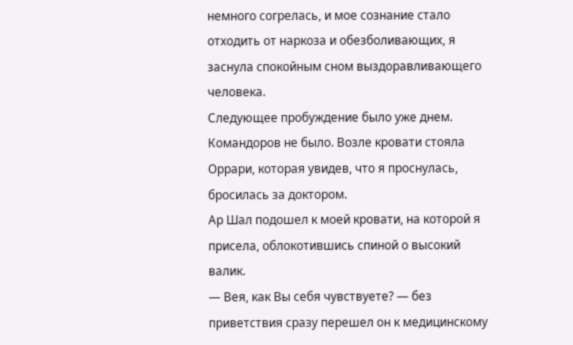немного согрелась, и мое сознание стало отходить от наркоза и обезболивающих, я заснула спокойным сном выздоравливающего человека.
Следующее пробуждение было уже днем. Командоров не было. Возле кровати стояла Оррари, которая увидев, что я проснулась, бросилась за доктором.
Ар Шал подошел к моей кровати, на которой я присела, облокотившись спиной о высокий валик.
— Вея, как Вы себя чувствуете? — без приветствия сразу перешел он к медицинскому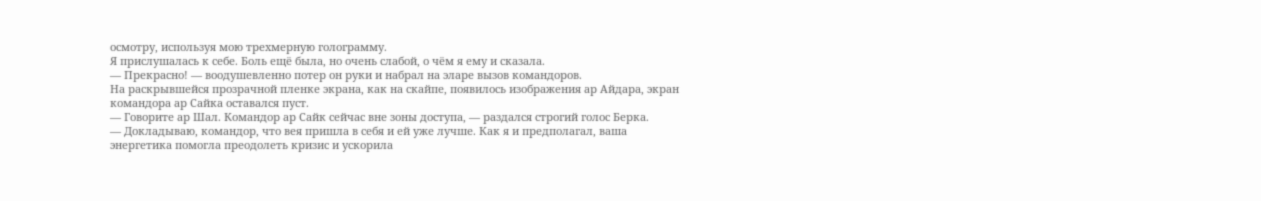осмотру, используя мою трехмерную голограмму.
Я прислушалась к себе. Боль ещё была, но очень слабой, о чём я ему и сказала.
— Прекрасно! — воодушевленно потер он руки и набрал на эларе вызов командоров.
На раскрывшейся прозрачной пленке экрана, как на скайпе, появилось изображения ар Айдара, экран командора ар Сайка оставался пуст.
— Говорите ар Шал. Командор ар Сайк сейчас вне зоны доступа, — раздался строгий голос Берка.
— Докладываю, командор, что вея пришла в себя и ей уже лучше. Как я и предполагал, ваша энергетика помогла преодолеть кризис и ускорила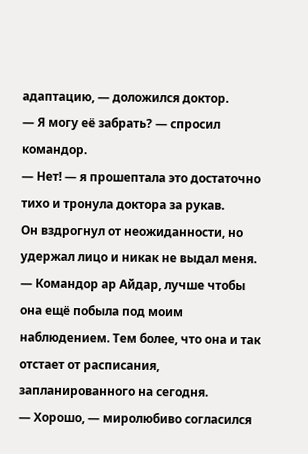адаптацию, — доложился доктор.
— Я могу её забрать? — спросил командор.
— Нет! — я прошептала это достаточно тихо и тронула доктора за рукав.
Он вздрогнул от неожиданности, но удержал лицо и никак не выдал меня.
— Командор ар Айдар, лучше чтобы она ещё побыла под моим наблюдением. Тем более, что она и так отстает от расписания, запланированного на сегодня.
— Хорошо, — миролюбиво согласился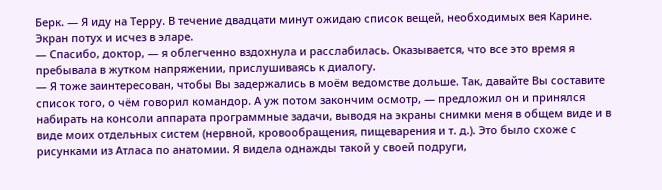Берк. — Я иду на Терру. В течение двадцати минут ожидаю список вещей, необходимых вея Карине.
Экран потух и исчез в эларе.
— Спасибо, доктор, — я облегченно вздохнула и расслабилась. Оказывается, что все это время я пребывала в жутком напряжении, прислушиваясь к диалогу.
— Я тоже заинтересован, чтобы Вы задержались в моём ведомстве дольше. Так, давайте Вы составите список того, о чём говорил командор. А уж потом закончим осмотр, — предложил он и принялся набирать на консоли аппарата программные задачи, выводя на экраны снимки меня в общем виде и в виде моих отдельных систем (нервной, кровообращения, пищеварения и т. д.). Это было схоже с рисунками из Атласа по анатомии. Я видела однажды такой у своей подруги,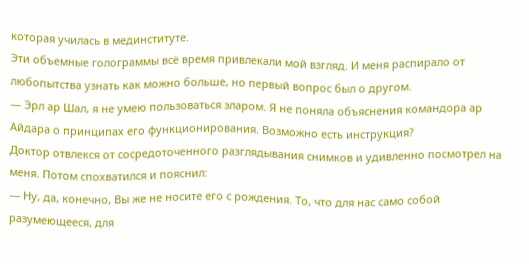которая училась в мединституте.
Эти объемные голограммы всё время привлекали мой взгляд. И меня распирало от любопытства узнать как можно больше, но первый вопрос был о другом.
— Эрл ар Шал, я не умею пользоваться эларом. Я не поняла объяснения командора ар Айдара о принципах его функционирования. Возможно есть инструкция?
Доктор отвлекся от сосредоточенного разглядывания снимков и удивленно посмотрел на меня. Потом спохватился и пояснил:
— Ну, да, конечно, Вы же не носите его с рождения. То, что для нас само собой разумеющееся, для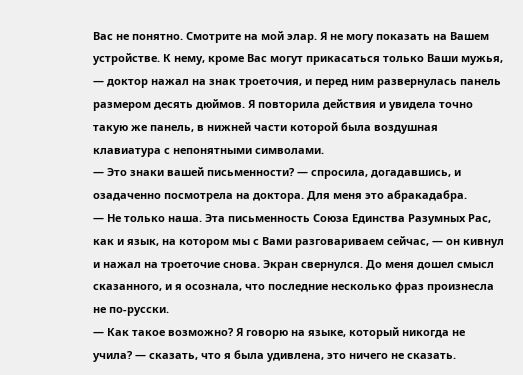Вас не понятно. Смотрите на мой элар. Я не могу показать на Вашем устройстве. К нему, кроме Вас могут прикасаться только Ваши мужья, — доктор нажал на знак троеточия, и перед ним развернулась панель размером десять дюймов. Я повторила действия и увидела точно такую же панель, в нижней части которой была воздушная клавиатура с непонятными символами.
— Это знаки вашей письменности? — спросила, догадавшись, и озадаченно посмотрела на доктора. Для меня это абракадабра.
— Не только наша. Эта письменность Союза Единства Разумных Рас, как и язык, на котором мы с Вами разговариваем сейчас, — он кивнул и нажал на троеточие снова. Экран свернулся. До меня дошел смысл сказанного, и я осознала, что последние несколько фраз произнесла не по-русски.
— Как такое возможно? Я говорю на языке, который никогда не учила? — сказать, что я была удивлена, это ничего не сказать.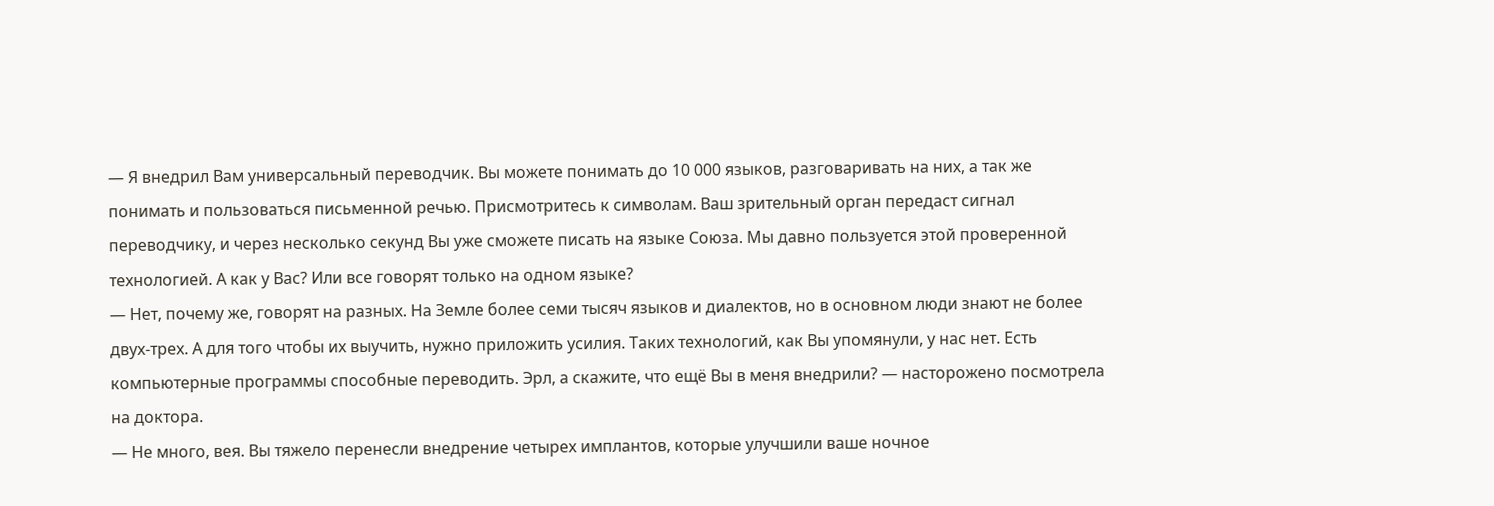— Я внедрил Вам универсальный переводчик. Вы можете понимать до 10 000 языков, разговаривать на них, а так же понимать и пользоваться письменной речью. Присмотритесь к символам. Ваш зрительный орган передаст сигнал переводчику, и через несколько секунд Вы уже сможете писать на языке Союза. Мы давно пользуется этой проверенной технологией. А как у Вас? Или все говорят только на одном языке?
— Нет, почему же, говорят на разных. На Земле более семи тысяч языков и диалектов, но в основном люди знают не более двух-трех. А для того чтобы их выучить, нужно приложить усилия. Таких технологий, как Вы упомянули, у нас нет. Есть компьютерные программы способные переводить. Эрл, а скажите, что ещё Вы в меня внедрили? — насторожено посмотрела на доктора.
— Не много, вея. Вы тяжело перенесли внедрение четырех имплантов, которые улучшили ваше ночное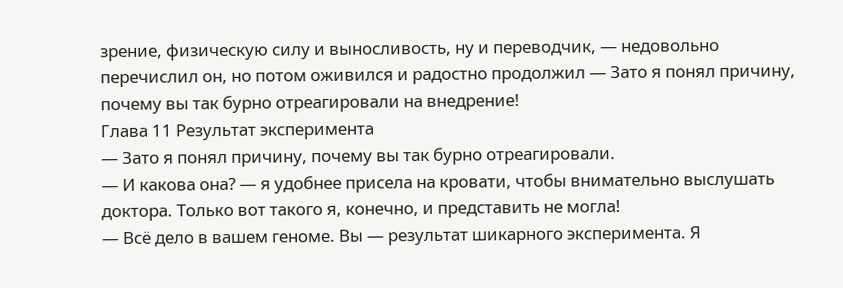зрение, физическую силу и выносливость, ну и переводчик, — недовольно перечислил он, но потом оживился и радостно продолжил — Зато я понял причину, почему вы так бурно отреагировали на внедрение!
Глава 11 Результат эксперимента
— Зато я понял причину, почему вы так бурно отреагировали.
— И какова она? — я удобнее присела на кровати, чтобы внимательно выслушать доктора. Только вот такого я, конечно, и представить не могла!
— Всё дело в вашем геноме. Вы — результат шикарного эксперимента. Я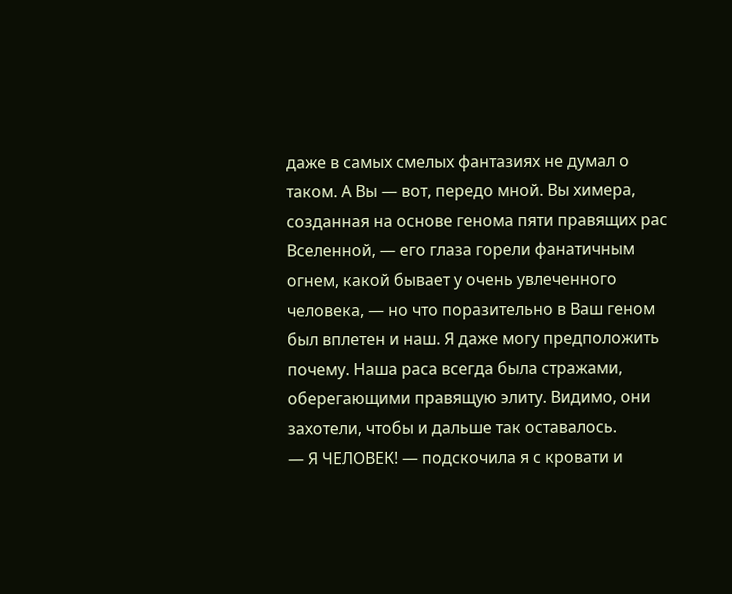даже в самых смелых фантазиях не думал о таком. А Вы — вот, передо мной. Вы химера, созданная на основе генома пяти правящих рас Вселенной, — его глаза горели фанатичным огнем, какой бывает у очень увлеченного человека, — но что поразительно в Ваш геном был вплетен и наш. Я даже могу предположить почему. Наша раса всегда была стражами, оберегающими правящую элиту. Видимо, они захотели, чтобы и дальше так оставалось.
— Я ЧЕЛОВЕК! — подскочила я с кровати и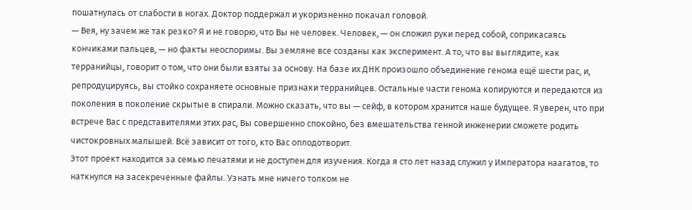пошатнулась от слабости в ногах. Доктор поддержал и укоризненно покачал головой.
— Вея, ну зачем же так резко? Я и не говорю, что Вы не человек. Человек, — он сложил руки перед собой, соприкасаясь кончиками пальцев, — но факты неоспоримы. Вы земляне все созданы как эксперимент. А то, что вы выглядите, как терранийцы, говорит о том, что они были взяты за основу. На базе их ДНК произошло объединение генома ещё шести рас, и, репродуцируясь, вы стойко сохраняете основные признаки терранийцев. Остальные части генома копируются и передаются из поколения в поколение скрытые в спирали. Можно сказать, что вы — сейф, в котором хранится наше будущее. Я уверен, что при встрече Вас с представителями этих рас, Вы совершенно спокойно, без вмешательства генной инженерии сможете родить чистокровных малышей. Всё зависит от того, кто Вас оплодотворит.
Этот проект находится за семью печатями и не доступен для изучения. Когда я сто лет назад служил у Императора наагатов, то наткнулся на засекреченные файлы. Узнать мне ничего толком не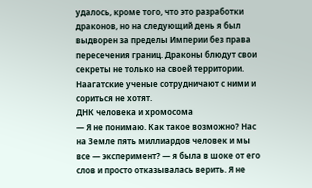удалось, кроме того, что это разработки драконов, но на следующий день я был выдворен за пределы Империи без права пересечения границ. Драконы блюдут свои секреты не только на своей территории. Наагатские ученые сотрудничают с ними и сориться не хотят.
ДНК человека и хромосома
— Я не понимаю. Как такое возможно? Нас на Земле пять миллиардов человек и мы все — эксперимент? — я была в шоке от его слов и просто отказывалась верить. Я не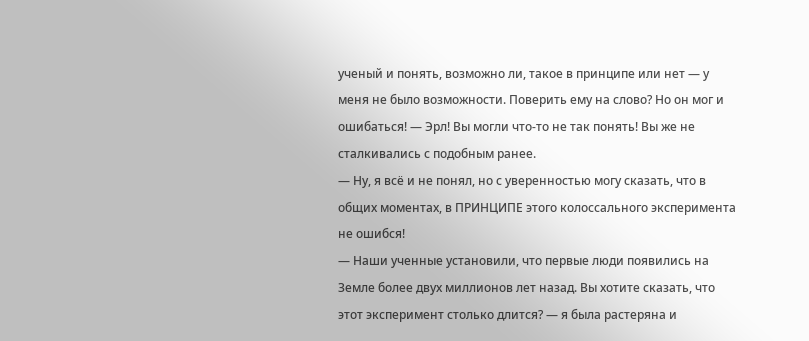ученый и понять, возможно ли, такое в принципе или нет — у меня не было возможности. Поверить ему на слово? Но он мог и ошибаться! — Эрл! Вы могли что-то не так понять! Вы же не сталкивались с подобным ранее.
— Ну, я всё и не понял, но с уверенностью могу сказать, что в общих моментах, в ПРИНЦИПЕ этого колоссального эксперимента не ошибся!
— Наши ученные установили, что первые люди появились на Земле более двух миллионов лет назад. Вы хотите сказать, что этот эксперимент столько длится? — я была растеряна и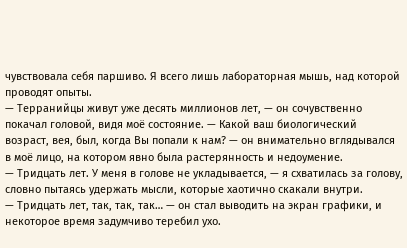чувствовала себя паршиво. Я всего лишь лабораторная мышь, над которой проводят опыты.
— Терранийцы живут уже десять миллионов лет, — он сочувственно покачал головой, видя моё состояние. — Какой ваш биологический возраст, вея, был, когда Вы попали к нам? — он внимательно вглядывался в моё лицо, на котором явно была растерянность и недоумение.
— Тридцать лет. У меня в голове не укладывается, — я схватилась за голову, словно пытаясь удержать мысли, которые хаотично скакали внутри.
— Тридцать лет, так, так, так… — он стал выводить на экран графики, и некоторое время задумчиво теребил ухо.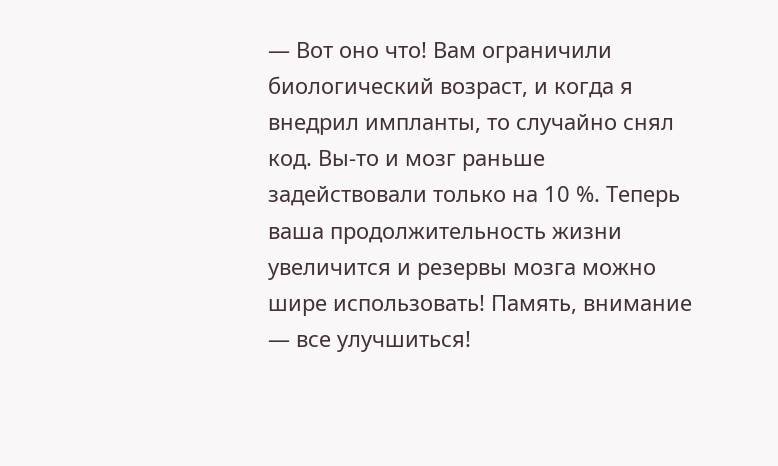— Вот оно что! Вам ограничили биологический возраст, и когда я внедрил импланты, то случайно снял код. Вы-то и мозг раньше задействовали только на 10 %. Теперь ваша продолжительность жизни увеличится и резервы мозга можно шире использовать! Память, внимание — все улучшиться!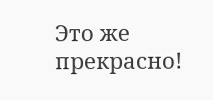Это же прекрасно!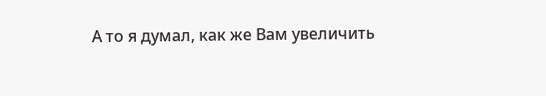А то я думал, как же Вам увеличить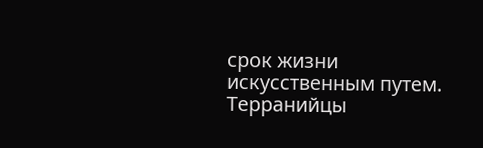срок жизни искусственным путем. Терранийцы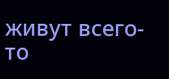живут всего-то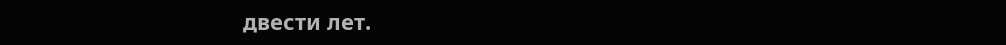двести лет.